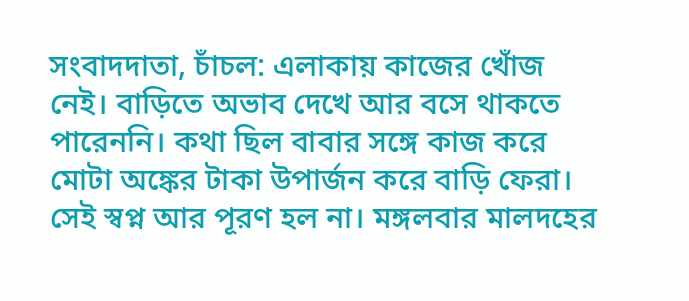সংবাদদাতা, চাঁচল: এলাকায় কাজের খোঁজ নেই। বাড়িতে অভাব দেখে আর বসে থাকতে পারেননি। কথা ছিল বাবার সঙ্গে কাজ করে মোটা অঙ্কের টাকা উপার্জন করে বাড়ি ফেরা। সেই স্বপ্ন আর পূরণ হল না। মঙ্গলবার মালদহের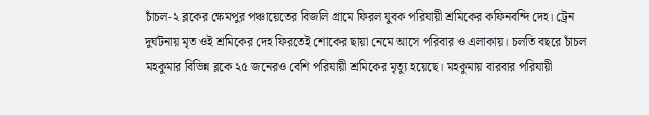চাঁচল-২ ব্লকের ক্ষেমপুর পঞ্চায়েতের বিজলি গ্রামে ফিরল যুবক পরিযায়ী শ্রমিকের কফিনবন্দি দেহ। ট্রেন দুর্ঘটনায় মৃত ওই শ্রমিকের দেহ ফিরতেই শোকের ছায়া নেমে আসে পরিবার ও এলাকায়। চলতি বছরে চাঁচল মহকুমার বিভিন্ন ব্লকে ২৫ জনেরও বেশি পরিযায়ী শ্রমিকের মৃত্যু হয়েছে। মহকুমায় বারবার পরিযায়ী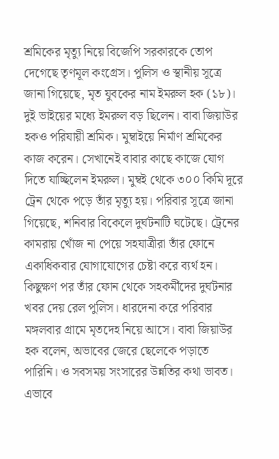শ্রমিকের মৃত্যু নিয়ে বিজেপি সরকারকে তোপ দেগেছে তৃণমূল কংগ্রেস। পুলিস ও স্থানীয় সূত্রে জানা গিয়েছে, মৃত যুবকের নাম ইমরুল হক (১৮)। দুই ভাইয়ের মধ্যে ইমরুল বড় ছিলেন। বাবা জিয়াউর হকও পরিযায়ী শ্রমিক। মুম্বাইয়ে নির্মাণ শ্রমিকের কাজ করেন। সেখানেই বাবার কাছে কাজে যোগ দিতে যাচ্ছিলেন ইমরুল। মুম্বই থেকে ৩০০ কিমি দূরে ট্রেন থেকে পড়ে তাঁর মৃত্যু হয়। পরিবার সূত্রে জানা গিয়েছে, শনিবার বিকেলে দুর্ঘটনাটি ঘটেছে। ট্রেনের কামরায় খোঁজ না পেয়ে সহযাত্রীরা তাঁর ফোনে একাধিকবার যোগাযোগের চেষ্টা করে ব্যর্থ হন। কিছুক্ষণ পর তাঁর ফোন থেকে সহকর্মীদের দুর্ঘটনার খবর দেয় রেল পুলিস। ধারদেনা করে পরিবার মঙ্গলবার গ্রামে মৃতদেহ নিয়ে আসে। বাবা জিয়াউর হক বলেন, অভাবের জেরে ছেলেকে পড়াতে পারিনি। ও সবসময় সংসারের উন্নতির কথা ভাবত। এভাবে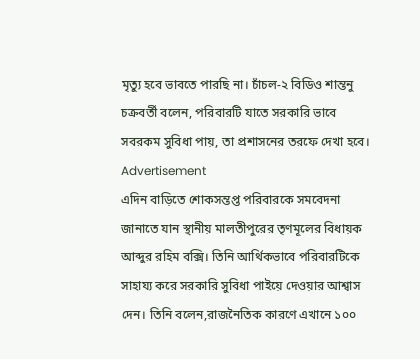মৃত্যু হবে ভাবতে পারছি না। চাঁচল-২ বিডিও শান্তনু চক্রবর্তী বলেন, পরিবারটি যাতে সরকারি ভাবে সবরকম সুবিধা পায়, তা প্রশাসনের তরফে দেখা হবে।
Advertisement
এদিন বাড়িতে শোকসন্তপ্ত পরিবারকে সমবেদনা জানাতে যান স্থানীয় মালতীপুরের তৃণমূলের বিধায়ক আব্দুর রহিম বক্সি। তিনি আর্থিকভাবে পরিবারটিকে সাহায্য করে সরকারি সুবিধা পাইয়ে দেওয়ার আশ্বাস দেন। তিনি বলেন,রাজনৈতিক কারণে এখানে ১০০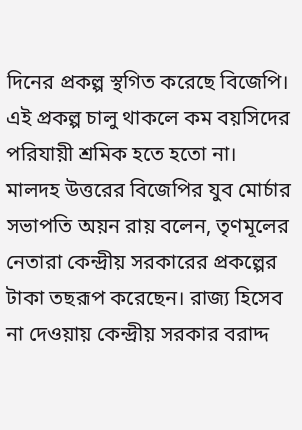দিনের প্রকল্প স্থগিত করেছে বিজেপি। এই প্রকল্প চালু থাকলে কম বয়সিদের পরিযায়ী শ্রমিক হতে হতো না। মালদহ উত্তরের বিজেপির যুব মোর্চার সভাপতি অয়ন রায় বলেন, তৃণমূলের নেতারা কেন্দ্রীয় সরকারের প্রকল্পের টাকা তছরূপ করেছেন। রাজ্য হিসেব না দেওয়ায় কেন্দ্রীয় সরকার বরাদ্দ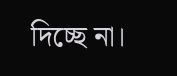দিচ্ছে না।